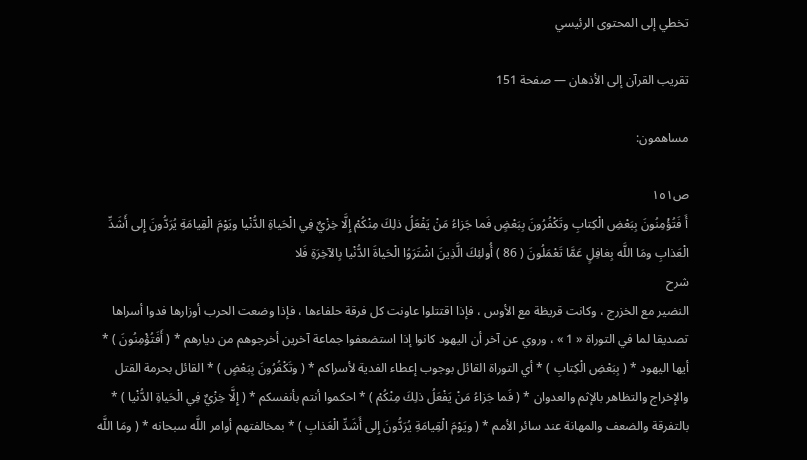تخطي إلى المحتوى الرئيسي

تقريب القرآن إلى الأذهان — صفحة 151

مساهمون:

ص١٥١
أَ فَتُؤْمِنُونَ بِبَعْضِ الْكِتابِ وتَكْفُرُونَ بِبَعْضٍ فَما جَزاءُ مَنْ يَفْعَلُ ذلِكَ مِنْكُمْ إِلَّا خِزْيٌ فِي الْحَياةِ الدُّنْيا ويَوْمَ الْقِيامَةِ يُرَدُّونَ إِلى أَشَدِّ الْعَذابِ ومَا اللَّه بِغافِلٍ عَمَّا تَعْمَلُونَ ( 86 ) أُولئِكَ الَّذِينَ اشْتَرَوُا الْحَياةَ الدُّنْيا بِالآخِرَةِ فَلا
شرح
النضير مع الخزرج ، وكانت قريظة مع الأوس ، فإذا اقتتلوا عاونت كل فرقة حلفاءها ، فإذا وضعت الحرب أوزارها فدوا أسراها تصديقا لما في التوراة « 1 » ، وروي عن آخر أن اليهود كانوا إذا استضعفوا جماعة آخرين أخرجوهم من ديارهم * ( أَفَتُؤْمِنُونَ ) * أيها اليهود * ( بِبَعْضِ الْكِتابِ ) * أي التوراة القائل بوجوب إعطاء الفدية لأسراكم * ( وتَكْفُرُونَ بِبَعْضٍ ) * القائل بحرمة القتل والإخراج والتظاهر بالإثم والعدوان * ( فَما جَزاءُ مَنْ يَفْعَلُ ذلِكَ مِنْكُمْ ) * احكموا أنتم بأنفسكم * ( إِلَّا خِزْيٌ فِي الْحَياةِ الدُّنْيا ) * بالتفرقة والضعف والمهانة عند سائر الأمم * ( ويَوْمَ الْقِيامَةِ يُرَدُّونَ إِلى أَشَدِّ الْعَذابِ ) * بمخالفتهم أوامر اللَّه سبحانه * ( ومَا اللَّه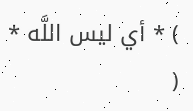) * أي ليس اللَّه * (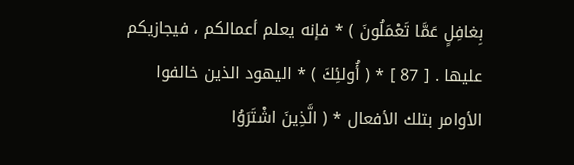بِغافِلٍ عَمَّا تَعْمَلُونَ ) * فإنه يعلم أعمالكم ، فيجازيكم عليها . [ 87 ] * ( أُولئِكَ ) * اليهود الذين خالفوا الأوامر بتلك الأفعال * ( الَّذِينَ اشْتَرَوُا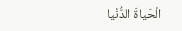الْحَياةَ الدُّنْيا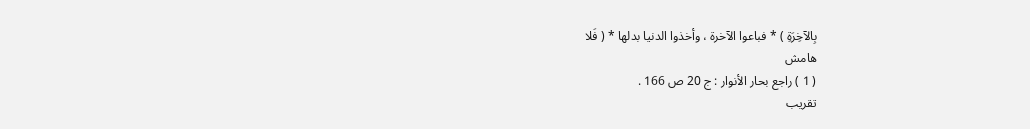بِالآخِرَةِ ) * فباعوا الآخرة ، وأخذوا الدنيا بدلها * ( فَلا
هامش
( 1 ) راجع بحار الأنوار : ج 20 ص 166 .
تقريب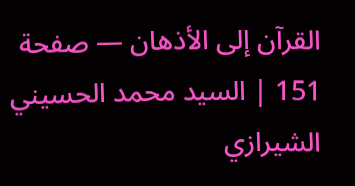القرآن إلى الأذهان — صفحة 151 | السيد محمد الحسيني الشيرازي